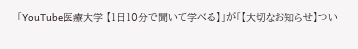「YouTube医療大学 【1日10分で聞いて学べる】」が「【大切なお知らせ】つい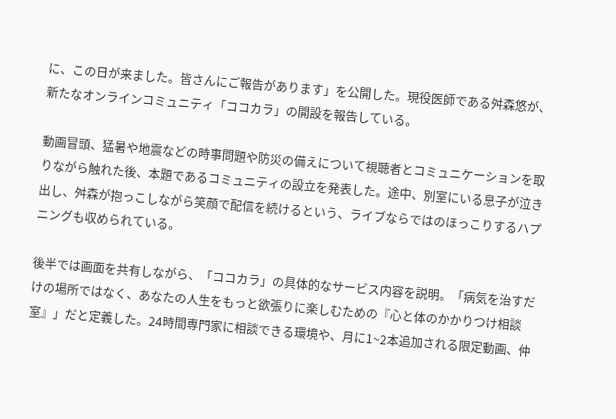に、この日が来ました。皆さんにご報告があります」を公開した。現役医師である舛森悠が、新たなオンラインコミュニティ「ココカラ」の開設を報告している。

動画冒頭、猛暑や地震などの時事問題や防災の備えについて視聴者とコミュニケーションを取りながら触れた後、本題であるコミュニティの設立を発表した。途中、別室にいる息子が泣き出し、舛森が抱っこしながら笑顔で配信を続けるという、ライブならではのほっこりするハプニングも収められている。

後半では画面を共有しながら、「ココカラ」の具体的なサービス内容を説明。「病気を治すだけの場所ではなく、あなたの人生をもっと欲張りに楽しむための『心と体のかかりつけ相談室』」だと定義した。24時間専門家に相談できる環境や、月に1~2本追加される限定動画、仲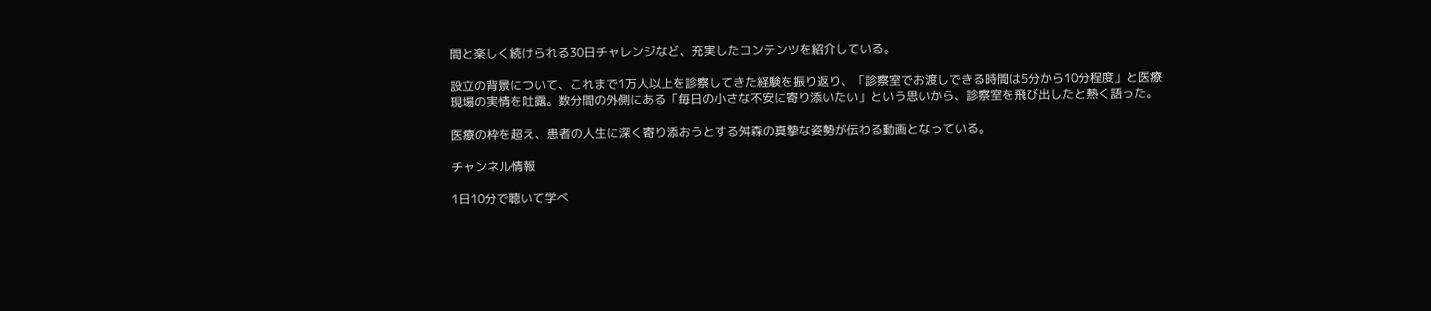間と楽しく続けられる30日チャレンジなど、充実したコンテンツを紹介している。

設立の背景について、これまで1万人以上を診察してきた経験を振り返り、「診察室でお渡しできる時間は5分から10分程度」と医療現場の実情を吐露。数分間の外側にある「毎日の小さな不安に寄り添いたい」という思いから、診察室を飛び出したと熱く語った。

医療の枠を超え、患者の人生に深く寄り添おうとする舛森の真摯な姿勢が伝わる動画となっている。

チャンネル情報

1日10分で聴いて学べ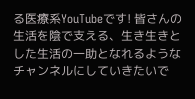る医療系YouTubeです! 皆さんの生活を陰で支える、生き生きとした生活の一助となれるようなチャンネルにしていきたいで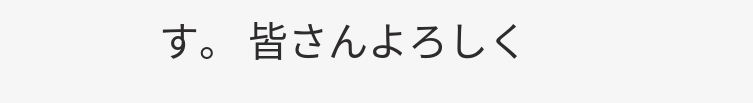す。 皆さんよろしく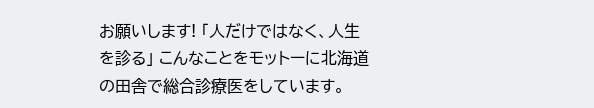お願いします! 「人だけではなく、人生を診る」 こんなことをモットーに北海道の田舎で総合診療医をしています。